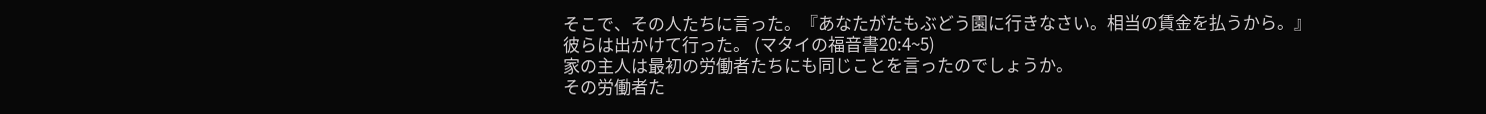そこで、その人たちに言った。『あなたがたもぶどう園に行きなさい。相当の賃金を払うから。』
彼らは出かけて行った。 (マタイの福音書20:4~5)
家の主人は最初の労働者たちにも同じことを言ったのでしょうか。
その労働者た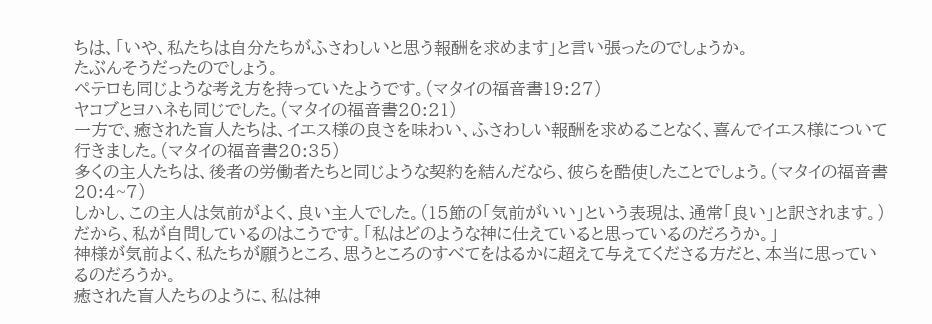ちは、「いや、私たちは自分たちがふさわしいと思う報酬を求めます」と言い張ったのでしょうか。
たぶんそうだったのでしょう。
ペテロも同じような考え方を持っていたようです。(マタイの福音書19:27)
ヤコブとヨハネも同じでした。(マタイの福音書20:21)
一方で、癒された盲人たちは、イエス様の良さを味わい、ふさわしい報酬を求めることなく、喜んでイエス様について行きました。(マタイの福音書20:35)
多くの主人たちは、後者の労働者たちと同じような契約を結んだなら、彼らを酷使したことでしょう。(マタイの福音書20:4~7)
しかし、この主人は気前がよく、良い主人でした。(15節の「気前がいい」という表現は、通常「良い」と訳されます。)
だから、私が自問しているのはこうです。「私はどのような神に仕えていると思っているのだろうか。」
神様が気前よく、私たちが願うところ、思うところのすべてをはるかに超えて与えてくださる方だと、本当に思っているのだろうか。
癒された盲人たちのように、私は神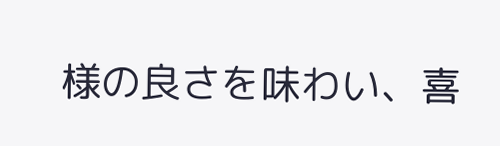様の良さを味わい、喜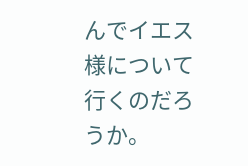んでイエス様について行くのだろうか。